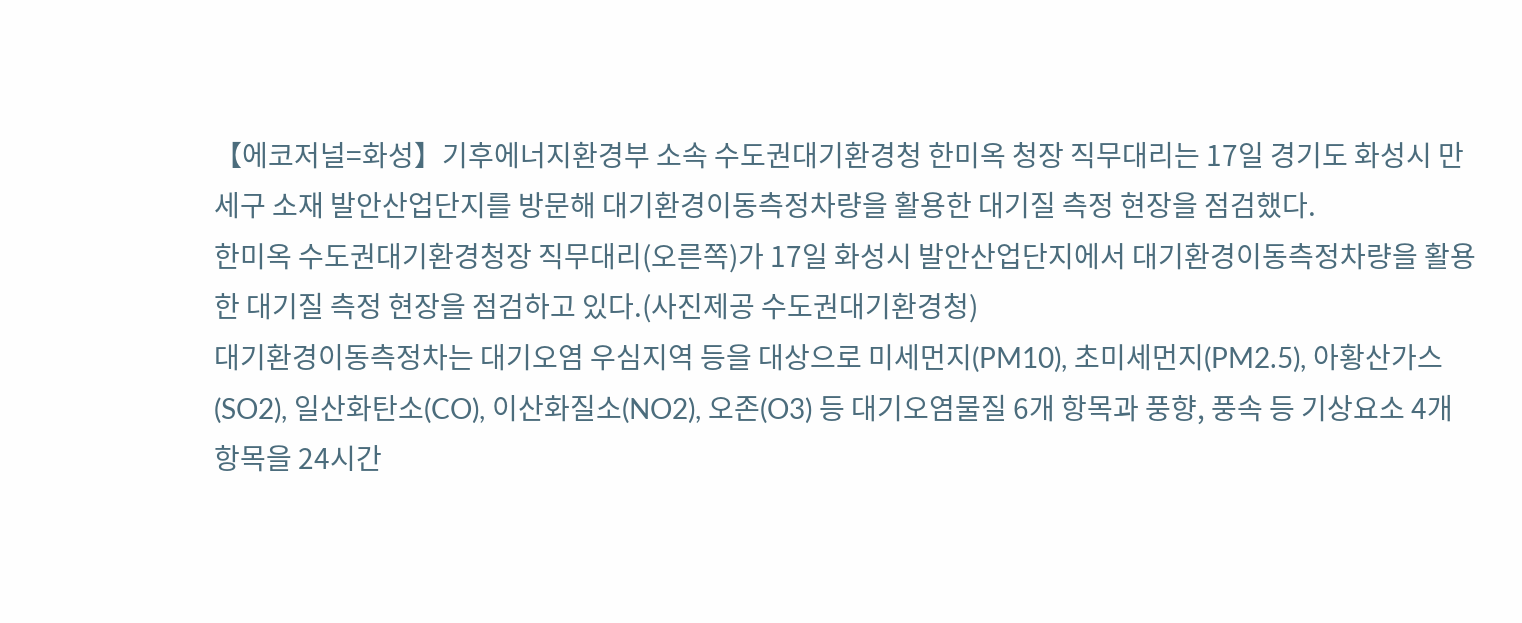【에코저널=화성】기후에너지환경부 소속 수도권대기환경청 한미옥 청장 직무대리는 17일 경기도 화성시 만세구 소재 발안산업단지를 방문해 대기환경이동측정차량을 활용한 대기질 측정 현장을 점검했다.
한미옥 수도권대기환경청장 직무대리(오른쪽)가 17일 화성시 발안산업단지에서 대기환경이동측정차량을 활용한 대기질 측정 현장을 점검하고 있다.(사진제공 수도권대기환경청)
대기환경이동측정차는 대기오염 우심지역 등을 대상으로 미세먼지(PM10), 초미세먼지(PM2.5), 아황산가스(SO2), 일산화탄소(CO), 이산화질소(NO2), 오존(O3) 등 대기오염물질 6개 항목과 풍향, 풍속 등 기상요소 4개 항목을 24시간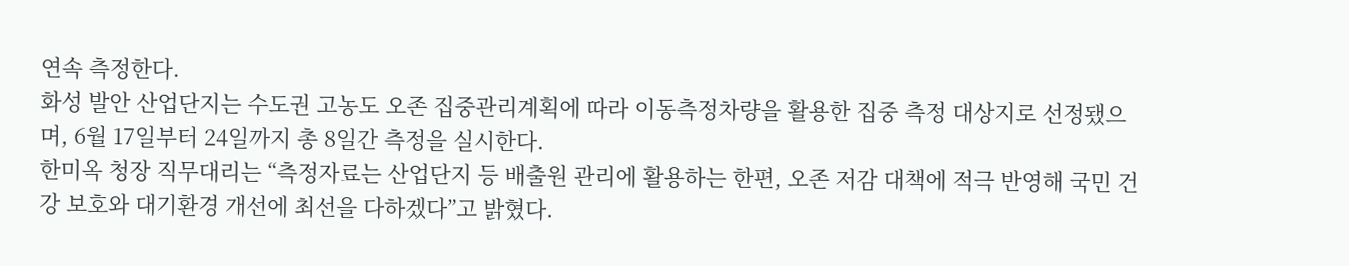연속 측정한다.
화성 발안 산업단지는 수도권 고농도 오존 집중관리계획에 따라 이동측정차량을 활용한 집중 측정 대상지로 선정됐으며, 6월 17일부터 24일까지 총 8일간 측정을 실시한다.
한미옥 청장 직무대리는 “측정자료는 산업단지 등 배출원 관리에 활용하는 한편, 오존 저감 대책에 적극 반영해 국민 건강 보호와 대기환경 개선에 최선을 다하겠다”고 밝혔다.